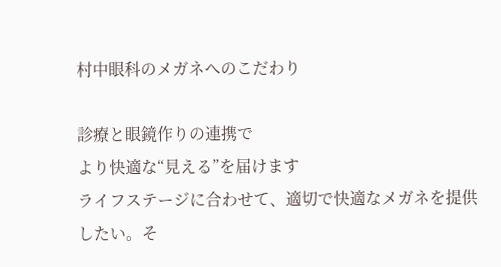村中眼科のメガネへのこだわり

診療と眼鏡作りの連携で
より快適な“見える”を届けます
ライフステージに合わせて、適切で快適なメガネを提供したい。そ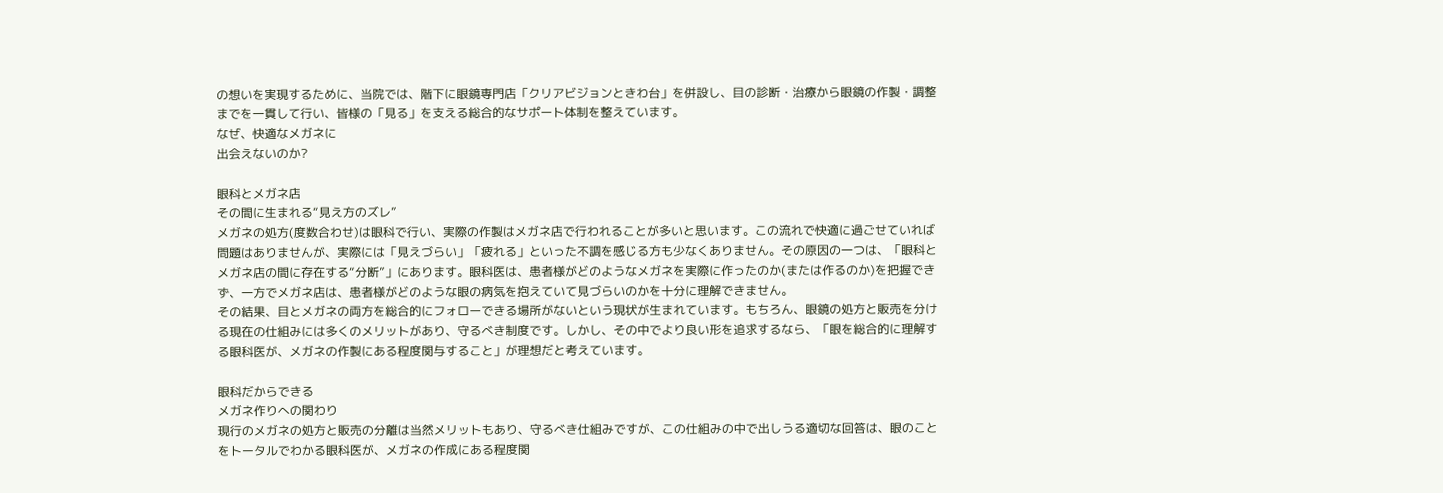の想いを実現するために、当院では、階下に眼鏡専門店「クリアビジョンときわ台」を併設し、目の診断・治療から眼鏡の作製・調整までを一貫して行い、皆様の「見る」を支える総合的なサポート体制を整えています。
なぜ、快適なメガネに
出会えないのか?

眼科とメガネ店
その間に生まれる“見え方のズレ”
メガネの処方(度数合わせ)は眼科で行い、実際の作製はメガネ店で行われることが多いと思います。この流れで快適に過ごせていれば問題はありませんが、実際には「見えづらい」「疲れる」といった不調を感じる方も少なくありません。その原因の一つは、「眼科とメガネ店の間に存在する“分断”」にあります。眼科医は、患者様がどのようなメガネを実際に作ったのか(または作るのか)を把握できず、一方でメガネ店は、患者様がどのような眼の病気を抱えていて見づらいのかを十分に理解できません。
その結果、目とメガネの両方を総合的にフォローできる場所がないという現状が生まれています。もちろん、眼鏡の処方と販売を分ける現在の仕組みには多くのメリットがあり、守るべき制度です。しかし、その中でより良い形を追求するなら、「眼を総合的に理解する眼科医が、メガネの作製にある程度関与すること」が理想だと考えています。

眼科だからできる
メガネ作りへの関わり
現行のメガネの処方と販売の分離は当然メリットもあり、守るべき仕組みですが、この仕組みの中で出しうる適切な回答は、眼のことをトータルでわかる眼科医が、メガネの作成にある程度関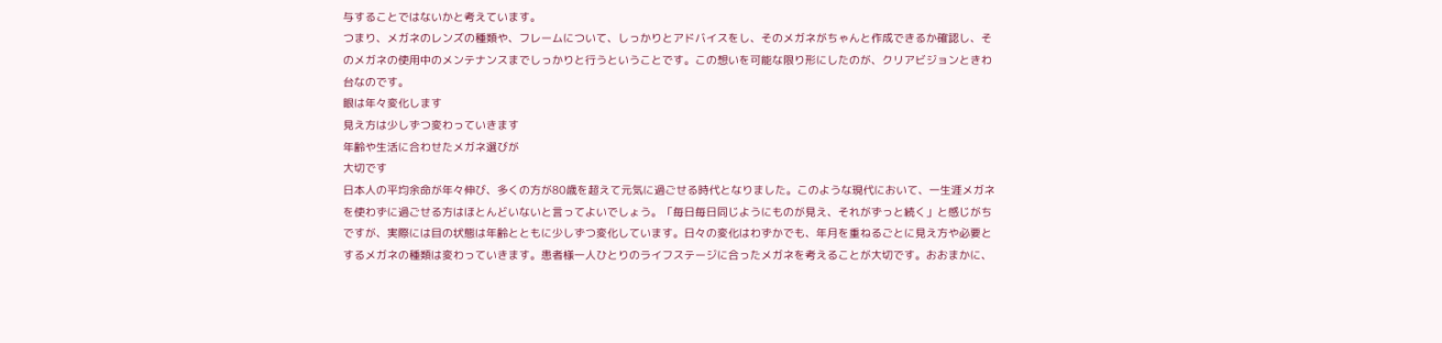与することではないかと考えています。
つまり、メガネのレンズの種類や、フレームについて、しっかりとアドバイスをし、そのメガネがちゃんと作成できるか確認し、そのメガネの使用中のメンテナンスまでしっかりと行うということです。この想いを可能な限り形にしたのが、クリアビジョンときわ台なのです。
眼は年々変化します
見え方は少しずつ変わっていきます
年齢や生活に合わせたメガネ選びが
大切です
日本人の平均余命が年々伸び、多くの方が80歳を超えて元気に過ごせる時代となりました。このような現代において、一生涯メガネを使わずに過ごせる方はほとんどいないと言ってよいでしょう。「毎日毎日同じようにものが見え、それがずっと続く」と感じがちですが、実際には目の状態は年齢とともに少しずつ変化しています。日々の変化はわずかでも、年月を重ねるごとに見え方や必要とするメガネの種類は変わっていきます。患者様一人ひとりのライフステージに合ったメガネを考えることが大切です。おおまかに、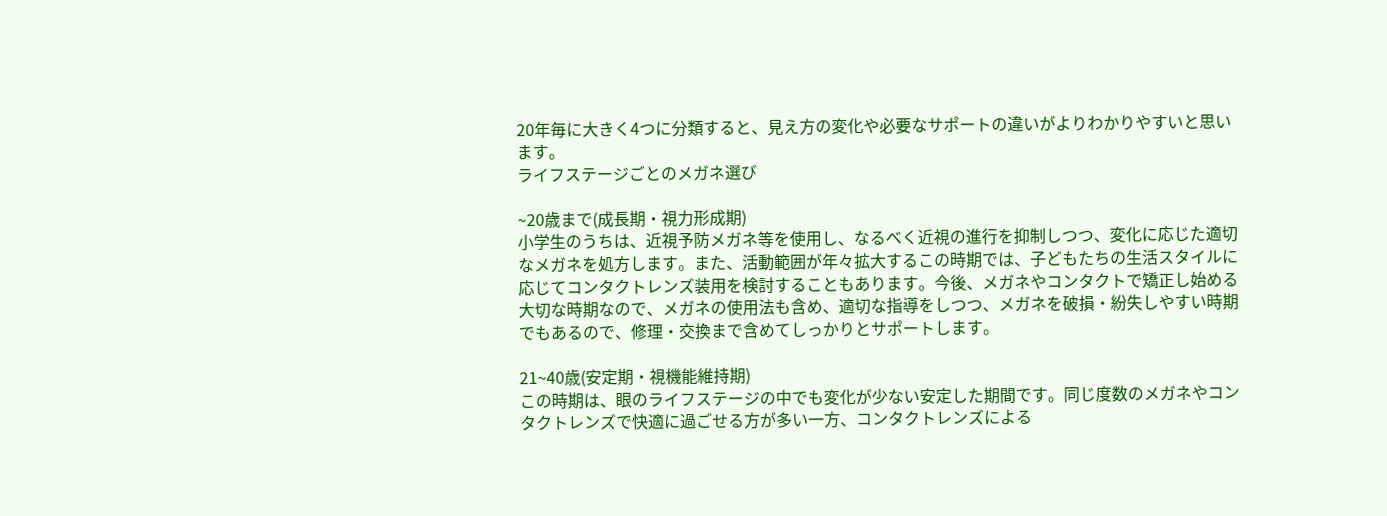20年毎に大きく4つに分類すると、見え方の変化や必要なサポートの違いがよりわかりやすいと思います。
ライフステージごとのメガネ選び

~20歳まで(成長期・視力形成期)
小学生のうちは、近視予防メガネ等を使用し、なるべく近視の進行を抑制しつつ、変化に応じた適切なメガネを処方します。また、活動範囲が年々拡大するこの時期では、子どもたちの生活スタイルに応じてコンタクトレンズ装用を検討することもあります。今後、メガネやコンタクトで矯正し始める大切な時期なので、メガネの使用法も含め、適切な指導をしつつ、メガネを破損・紛失しやすい時期でもあるので、修理・交換まで含めてしっかりとサポートします。

21~40歳(安定期・視機能維持期)
この時期は、眼のライフステージの中でも変化が少ない安定した期間です。同じ度数のメガネやコンタクトレンズで快適に過ごせる方が多い一方、コンタクトレンズによる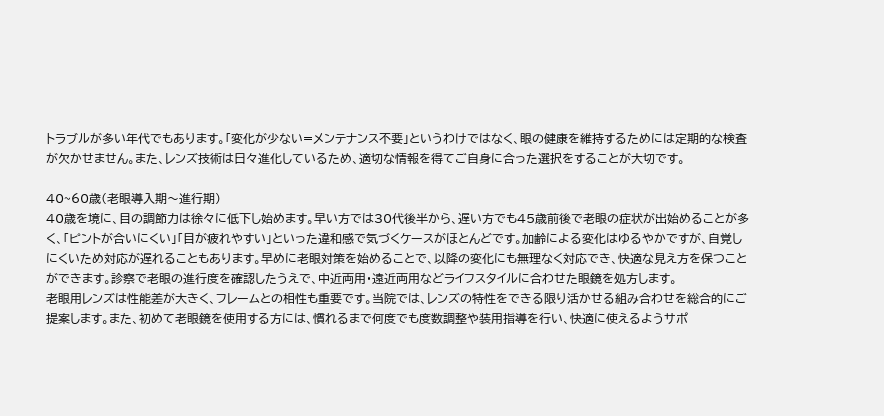トラブルが多い年代でもあります。「変化が少ない=メンテナンス不要」というわけではなく、眼の健康を維持するためには定期的な検査が欠かせません。また、レンズ技術は日々進化しているため、適切な情報を得てご自身に合った選択をすることが大切です。

40~60歳(老眼導入期〜進行期)
40歳を境に、目の調節力は徐々に低下し始めます。早い方では30代後半から、遅い方でも45歳前後で老眼の症状が出始めることが多く、「ピントが合いにくい」「目が疲れやすい」といった違和感で気づくケースがほとんどです。加齢による変化はゆるやかですが、自覚しにくいため対応が遅れることもあります。早めに老眼対策を始めることで、以降の変化にも無理なく対応でき、快適な見え方を保つことができます。診察で老眼の進行度を確認したうえで、中近両用・遠近両用などライフスタイルに合わせた眼鏡を処方します。
老眼用レンズは性能差が大きく、フレームとの相性も重要です。当院では、レンズの特性をできる限り活かせる組み合わせを総合的にご提案します。また、初めて老眼鏡を使用する方には、慣れるまで何度でも度数調整や装用指導を行い、快適に使えるようサポ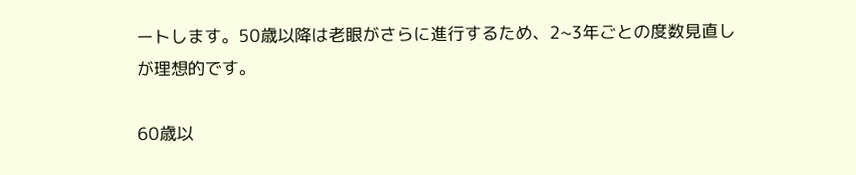ートします。50歳以降は老眼がさらに進行するため、2~3年ごとの度数見直しが理想的です。

60歳以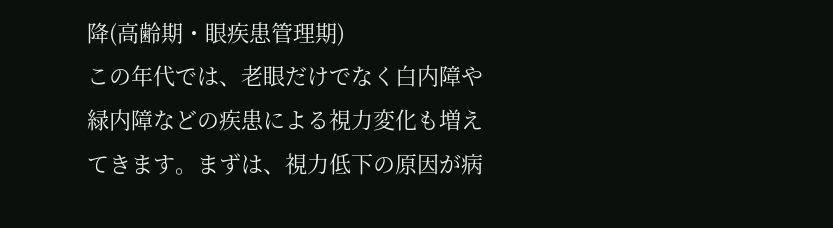降(高齢期・眼疾患管理期)
この年代では、老眼だけでなく白内障や緑内障などの疾患による視力変化も増えてきます。まずは、視力低下の原因が病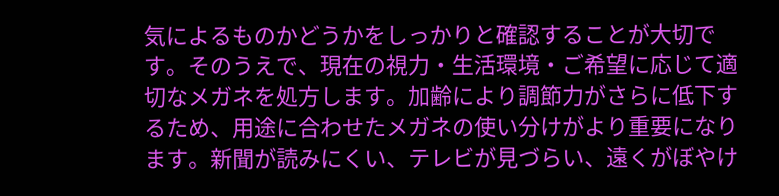気によるものかどうかをしっかりと確認することが大切です。そのうえで、現在の視力・生活環境・ご希望に応じて適切なメガネを処方します。加齢により調節力がさらに低下するため、用途に合わせたメガネの使い分けがより重要になります。新聞が読みにくい、テレビが見づらい、遠くがぼやけ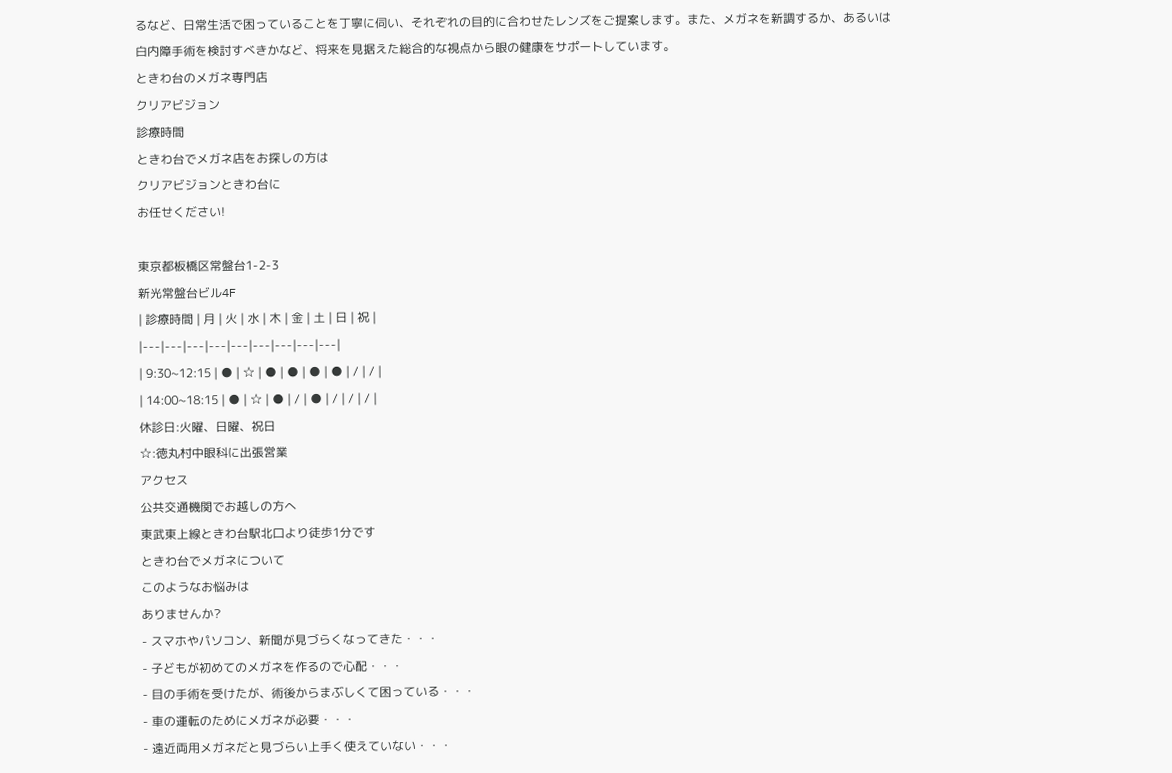るなど、日常生活で困っていることを丁寧に伺い、それぞれの目的に合わせたレンズをご提案します。また、メガネを新調するか、あるいは白内障手術を検討すべきかなど、将来を見据えた総合的な視点から眼の健康をサポートしています。
ときわ台のメガネ専門店
クリアビジョン
診療時間
ときわ台でメガネ店をお探しの方は
クリアビジョンときわ台に
お任せください!

東京都板橋区常盤台1-2-3
新光常盤台ビル4F
| 診療時間 | 月 | 火 | 水 | 木 | 金 | 土 | 日 | 祝 |
|---|---|---|---|---|---|---|---|---|
| 9:30~12:15 | ● | ☆ | ● | ● | ● | ● | / | / |
| 14:00~18:15 | ● | ☆ | ● | / | ● | / | / | / |
休診日:火曜、日曜、祝日
☆:徳丸村中眼科に出張営業
アクセス
公共交通機関でお越しの方へ
東武東上線ときわ台駅北口より徒歩1分です
ときわ台でメガネについて
このようなお悩みは
ありませんか?
- スマホやパソコン、新聞が見づらくなってきた・・・
- 子どもが初めてのメガネを作るので心配・・・
- 目の手術を受けたが、術後からまぶしくて困っている・・・
- 車の運転のためにメガネが必要・・・
- 遠近両用メガネだと見づらい上手く使えていない・・・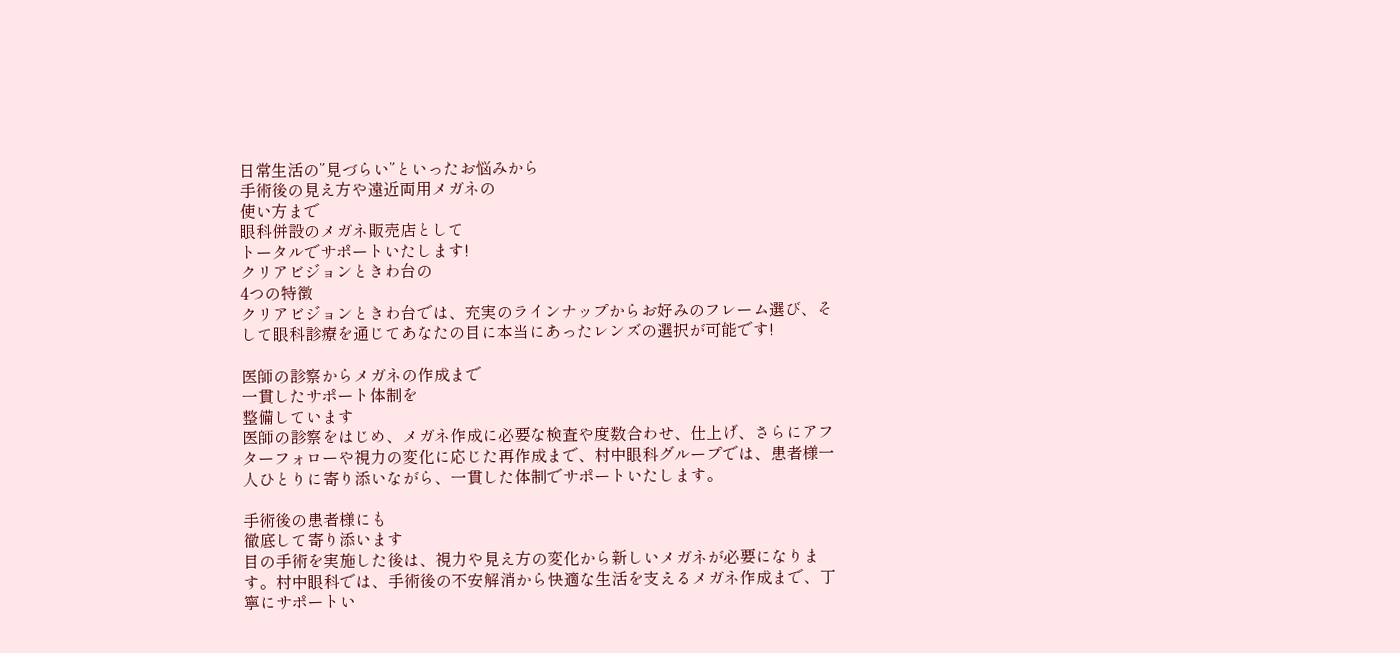日常生活の”見づらい”といったお悩みから
手術後の見え方や遠近両用メガネの
使い方まで
眼科併設のメガネ販売店として
トータルでサポートいたします!
クリアビジョンときわ台の
4つの特徴
クリアビジョンときわ台では、充実のラインナップからお好みのフレーム選び、そして眼科診療を通じてあなたの目に本当にあったレンズの選択が可能です!

医師の診察からメガネの作成まで
一貫したサポート体制を
整備しています
医師の診察をはじめ、メガネ作成に必要な検査や度数合わせ、仕上げ、さらにアフターフォローや視力の変化に応じた再作成まで、村中眼科グループでは、患者様一人ひとりに寄り添いながら、一貫した体制でサポートいたします。

手術後の患者様にも
徹底して寄り添います
目の手術を実施した後は、視力や見え方の変化から新しいメガネが必要になります。村中眼科では、手術後の不安解消から快適な生活を支えるメガネ作成まで、丁寧にサポートい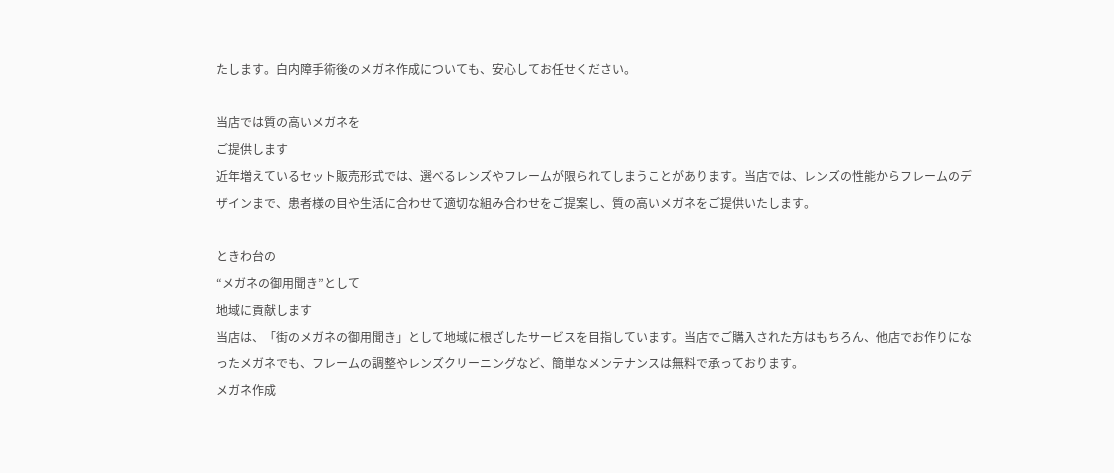たします。白内障手術後のメガネ作成についても、安心してお任せください。

当店では質の高いメガネを
ご提供します
近年増えているセット販売形式では、選べるレンズやフレームが限られてしまうことがあります。当店では、レンズの性能からフレームのデザインまで、患者様の目や生活に合わせて適切な組み合わせをご提案し、質の高いメガネをご提供いたします。

ときわ台の
“メガネの御用聞き”として
地域に貢献します
当店は、「街のメガネの御用聞き」として地域に根ざしたサービスを目指しています。当店でご購入された方はもちろん、他店でお作りになったメガネでも、フレームの調整やレンズクリーニングなど、簡単なメンテナンスは無料で承っております。
メガネ作成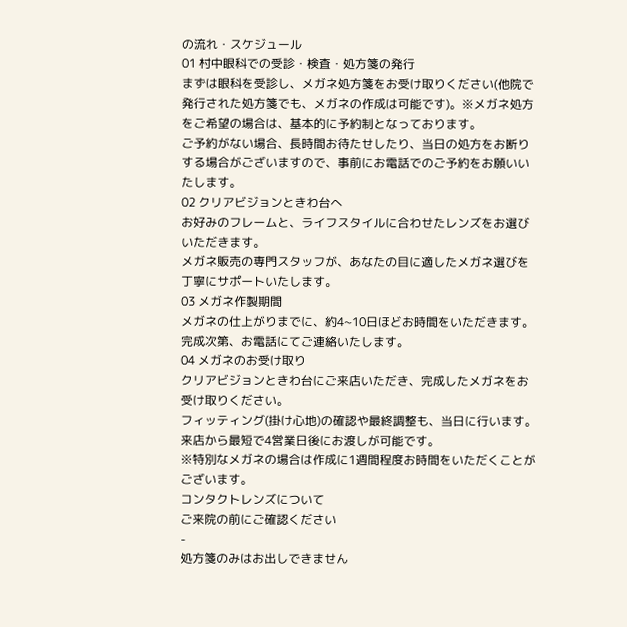の流れ・スケジュール
01 村中眼科での受診・検査・処方箋の発行
まずは眼科を受診し、メガネ処方箋をお受け取りください(他院で発行された処方箋でも、メガネの作成は可能です)。※メガネ処方をご希望の場合は、基本的に予約制となっております。
ご予約がない場合、長時間お待たせしたり、当日の処方をお断りする場合がございますので、事前にお電話でのご予約をお願いいたします。
02 クリアビジョンときわ台へ
お好みのフレームと、ライフスタイルに合わせたレンズをお選びいただきます。
メガネ販売の専門スタッフが、あなたの目に適したメガネ選びを丁寧にサポートいたします。
03 メガネ作製期間
メガネの仕上がりまでに、約4~10日ほどお時間をいただきます。
完成次第、お電話にてご連絡いたします。
04 メガネのお受け取り
クリアビジョンときわ台にご来店いただき、完成したメガネをお受け取りください。
フィッティング(掛け心地)の確認や最終調整も、当日に行います。
来店から最短で4営業日後にお渡しが可能です。
※特別なメガネの場合は作成に1週間程度お時間をいただくことがございます。
コンタクトレンズについて
ご来院の前にご確認ください
-
処方箋のみはお出しできません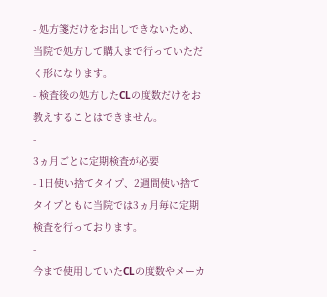- 処方箋だけをお出しできないため、当院で処方して購入まで行っていただく形になります。
- 検査後の処方したCLの度数だけをお教えすることはできません。
-
3ヵ月ごとに定期検査が必要
- 1日使い捨てタイプ、2週間使い捨てタイプともに当院では3ヵ月毎に定期検査を行っております。
-
今まで使用していたCLの度数やメーカ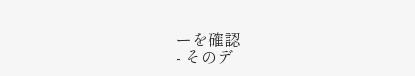ーを確認
- そのデ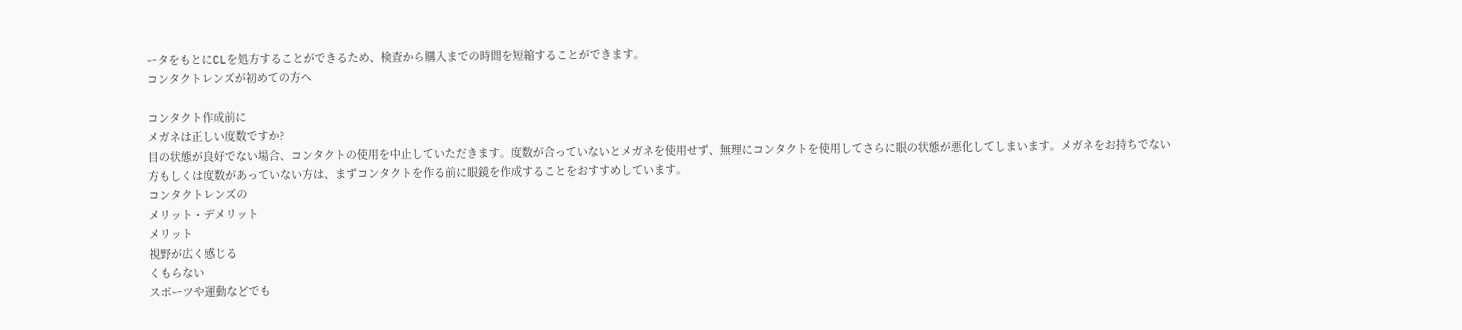ータをもとにCLを処方することができるため、検査から購入までの時間を短縮することができます。
コンタクトレンズが初めての方へ

コンタクト作成前に
メガネは正しい度数ですか?
目の状態が良好でない場合、コンタクトの使用を中止していただきます。度数が合っていないとメガネを使用せず、無理にコンタクトを使用してさらに眼の状態が悪化してしまいます。メガネをお持ちでない方もしくは度数があっていない方は、まずコンタクトを作る前に眼鏡を作成することをおすすめしています。
コンタクトレンズの
メリット・デメリット
メリット
視野が広く感じる
くもらない
スポーツや運動などでも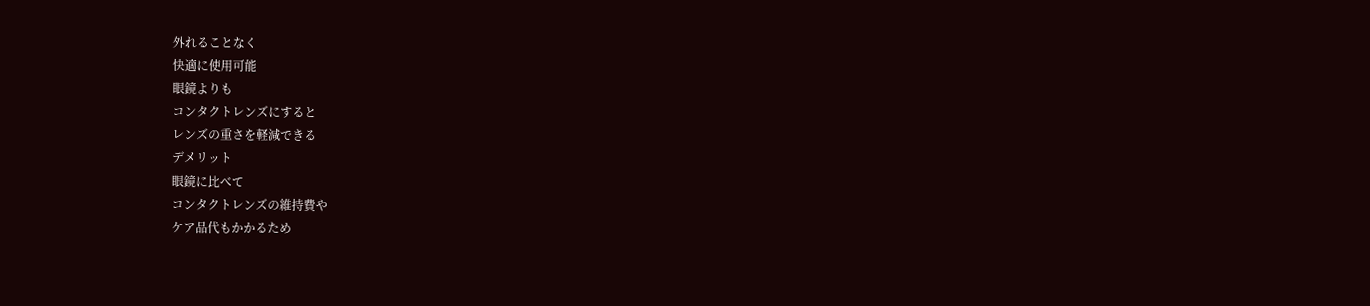外れることなく
快適に使用可能
眼鏡よりも
コンタクトレンズにすると
レンズの重さを軽減できる
デメリット
眼鏡に比べて
コンタクトレンズの維持費や
ケア品代もかかるため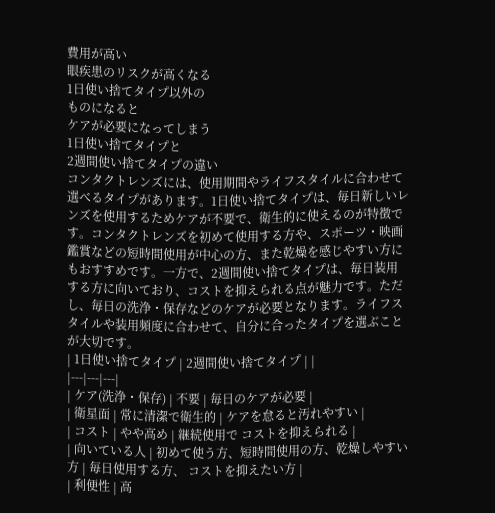費用が高い
眼疾患のリスクが高くなる
1日使い捨てタイプ以外の
ものになると
ケアが必要になってしまう
1日使い捨てタイプと
2週間使い捨てタイプの違い
コンタクトレンズには、使用期間やライフスタイルに合わせて選べるタイプがあります。1日使い捨てタイプは、毎日新しいレンズを使用するためケアが不要で、衛生的に使えるのが特徴です。コンタクトレンズを初めて使用する方や、スポーツ・映画鑑賞などの短時間使用が中心の方、また乾燥を感じやすい方にもおすすめです。一方で、2週間使い捨てタイプは、毎日装用する方に向いており、コストを抑えられる点が魅力です。ただし、毎日の洗浄・保存などのケアが必要となります。ライフスタイルや装用頻度に合わせて、自分に合ったタイプを選ぶことが大切です。
| 1日使い捨てタイプ | 2週間使い捨てタイプ | |
|---|---|---|
| ケア(洗浄・保存) | 不要 | 毎日のケアが必要 |
| 衛星面 | 常に清潔で衛生的 | ケアを怠ると汚れやすい |
| コスト | やや高め | 継続使用で コストを抑えられる |
| 向いている人 | 初めて使う方、短時間使用の方、乾燥しやすい方 | 毎日使用する方、 コストを抑えたい方 |
| 利便性 | 高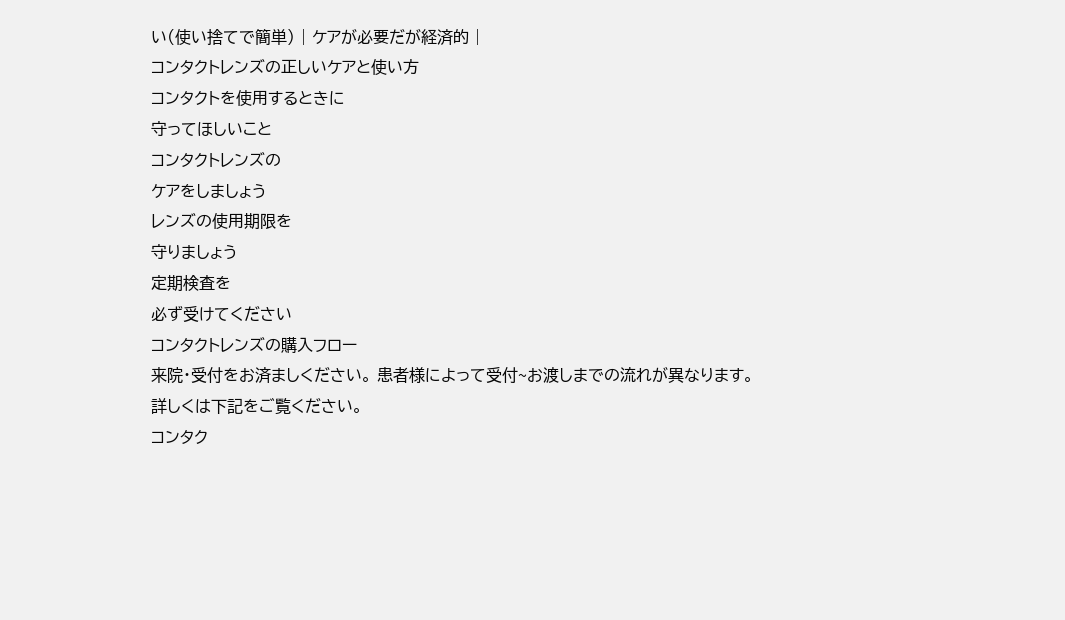い(使い捨てで簡単) | ケアが必要だが経済的 |
コンタクトレンズの正しいケアと使い方
コンタクトを使用するときに
守ってほしいこと
コンタクトレンズの
ケアをしましょう
レンズの使用期限を
守りましょう
定期検査を
必ず受けてください
コンタクトレンズの購入フロー
来院・受付をお済ましください。 患者様によって受付~お渡しまでの流れが異なります。
詳しくは下記をご覧ください。
コンタク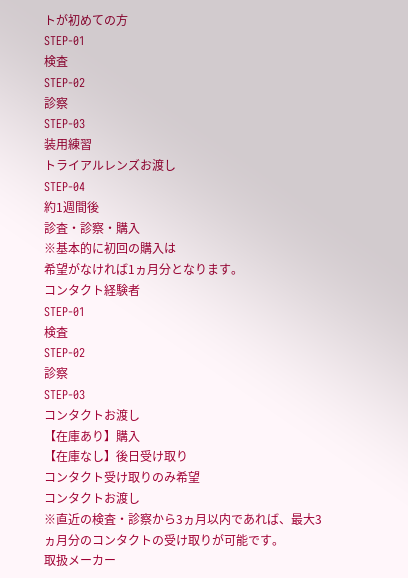トが初めての方
STEP-01
検査
STEP-02
診察
STEP-03
装用練習
トライアルレンズお渡し
STEP-04
約1週間後
診査・診察・購入
※基本的に初回の購入は
希望がなければ1ヵ月分となります。
コンタクト経験者
STEP-01
検査
STEP-02
診察
STEP-03
コンタクトお渡し
【在庫あり】購入
【在庫なし】後日受け取り
コンタクト受け取りのみ希望
コンタクトお渡し
※直近の検査・診察から3ヵ月以内であれば、最大3ヵ月分のコンタクトの受け取りが可能です。
取扱メーカー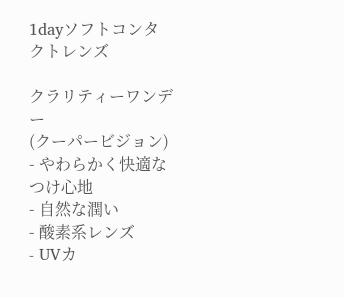1dayソフトコンタクトレンズ

クラリティーワンデー
(クーパービジョン)
- やわらかく快適なつけ心地
- 自然な潤い
- 酸素系レンズ
- UVカ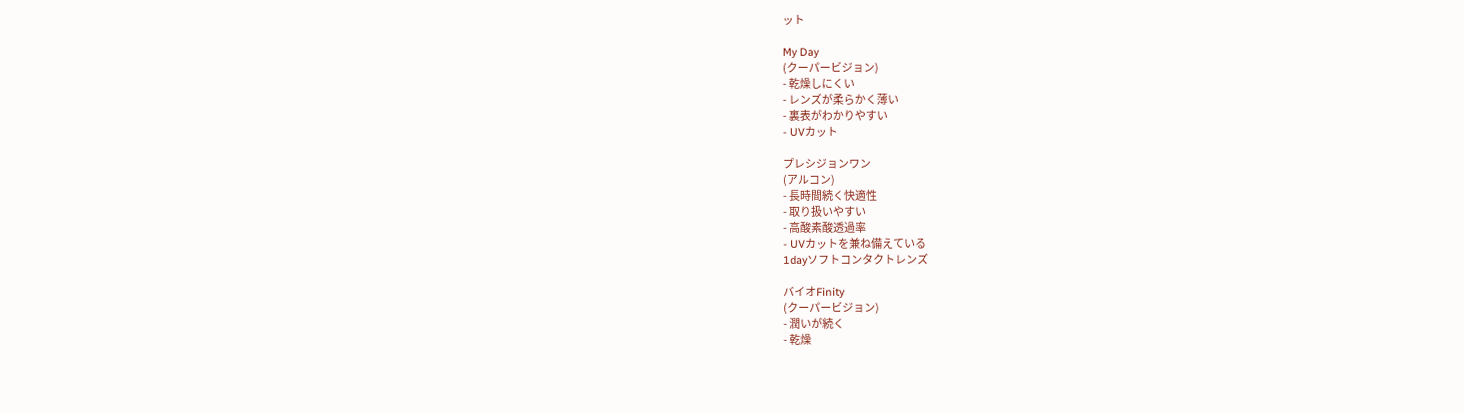ット

My Day
(クーパービジョン)
- 乾燥しにくい
- レンズが柔らかく薄い
- 裏表がわかりやすい
- UVカット

プレシジョンワン
(アルコン)
- 長時間続く快適性
- 取り扱いやすい
- 高酸素酸透過率
- UVカットを兼ね備えている
1dayソフトコンタクトレンズ

バイオFinity
(クーパービジョン)
- 潤いが続く
- 乾燥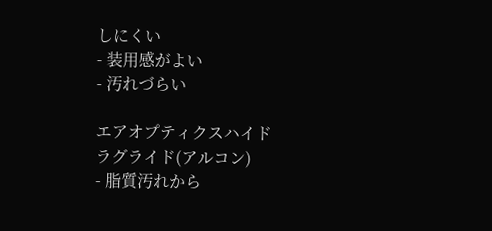しにくい
- 装用感がよい
- 汚れづらい

エアオプティクスハイド
ラグライド(アルコン)
- 脂質汚れから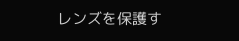レンズを保護す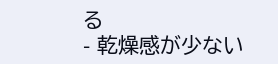る
- 乾燥感が少ない